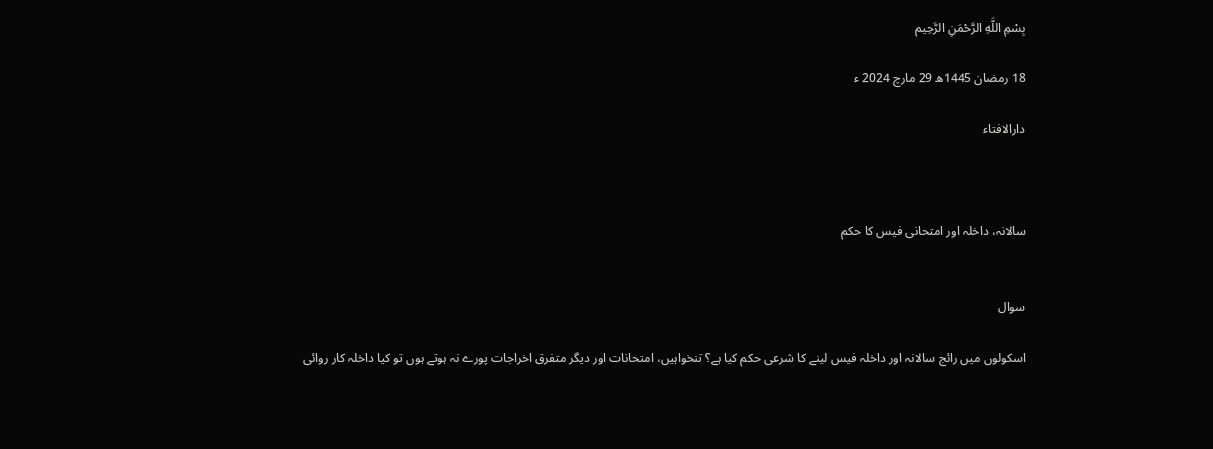بِسْمِ اللَّهِ الرَّحْمَنِ الرَّحِيم

18 رمضان 1445ھ 29 مارچ 2024 ء

دارالافتاء



سالانہ، داخلہ اور امتحانی فیس کا حکم


سوال

اسکولوں میں رائج سالانہ اور داخلہ فیس لینے کا شرعی حکم کیا ہے؟ تنخواہیں، امتحانات اور دیگر متفرق اخراجات پورے نہ ہوتے ہوں تو کیا داخلہ کار روائی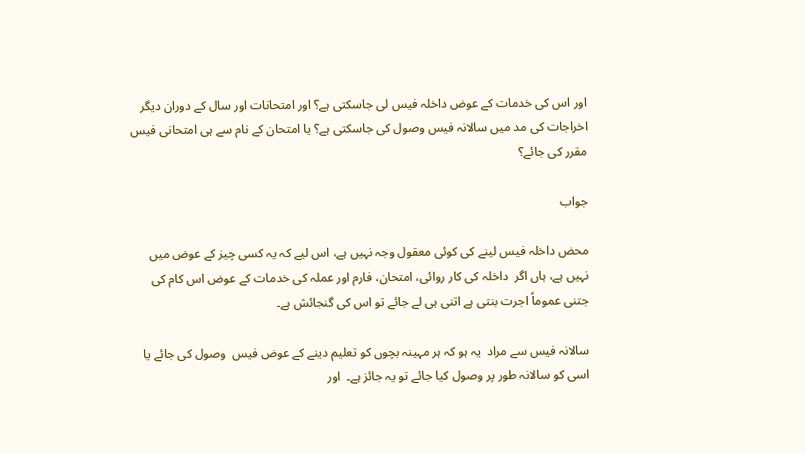اور اس کی خدمات کے عوض داخلہ فیس لی جاسکتی ہے؟ اور امتحانات اور سال کے دوران دیگر اخراجات کی مد میں سالانہ فیس وصول کی جاسکتی ہے؟ یا امتحان کے نام سے ہی امتحانی فیس مقرر کی جائے؟

جواب

محض داخلہ فیس لینے کی کوئی معقول وجہ نہیں ہے، اس لیے کہ یہ کسی چیز کے عوض میں نہیں ہے، ہاں اگر  داخلہ کی کار روائی، امتحان، فارم اور عملہ کی خدمات کے عوض اس کام کی جتنی عموماً اجرت بنتی ہے اتنی ہی لے جائے تو اس کی گنجائش ہے۔

سالانہ فیس سے مراد  یہ ہو کہ ہر مہینہ بچوں کو تعلیم دینے کے عوض فیس  وصول کی جائے یا اسی کو سالانہ طور پر وصول کیا جائے تو یہ جائز ہے۔  اور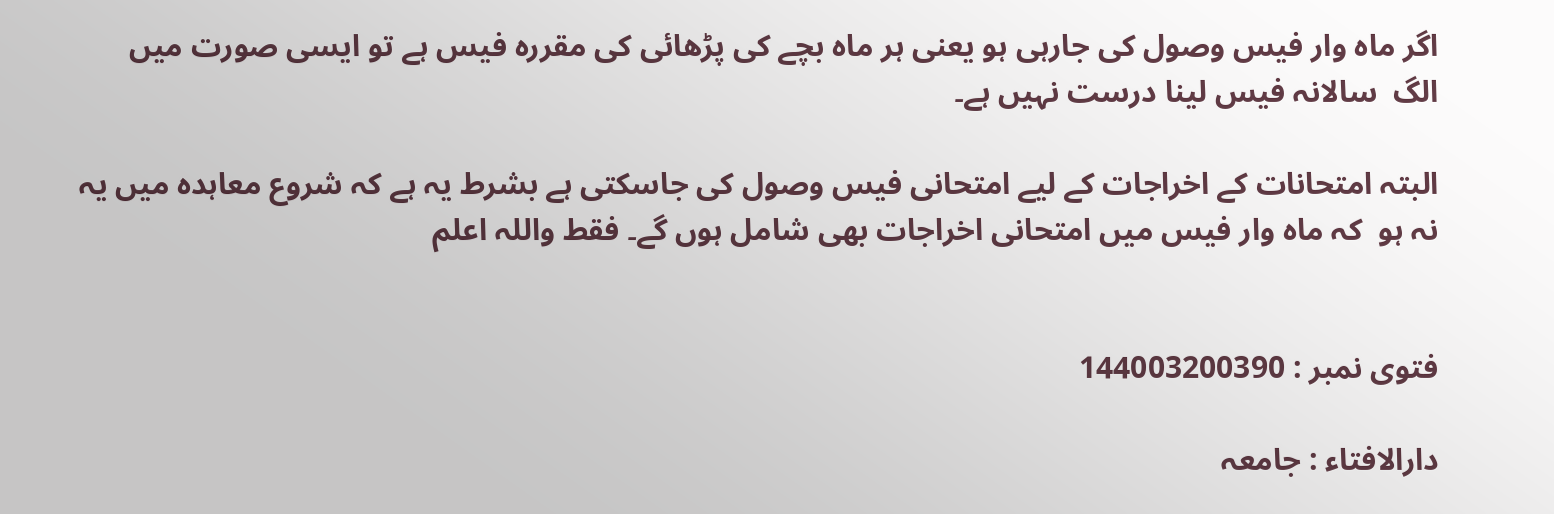اگر ماہ وار فیس وصول کی جارہی ہو یعنی ہر ماہ بچے کی پڑھائی کی مقررہ فیس ہے تو ایسی صورت میں الگ  سالانہ فیس لینا درست نہیں ہے۔

البتہ امتحانات کے اخراجات کے لیے امتحانی فیس وصول کی جاسکتی ہے بشرط یہ ہے کہ شروع معاہدہ میں یہ نہ ہو  کہ ماہ وار فیس میں امتحانی اخراجات بھی شامل ہوں گے۔ فقط واللہ اعلم


فتوی نمبر : 144003200390

دارالافتاء : جامعہ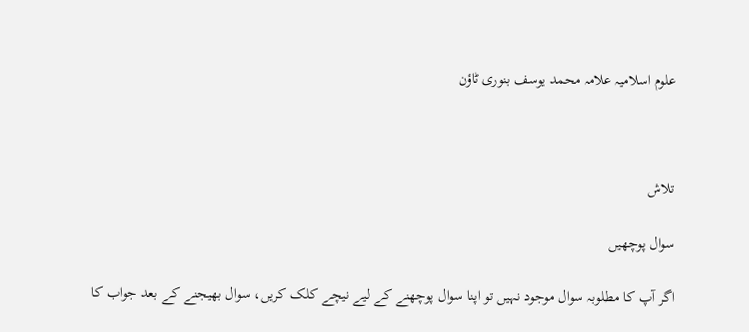علوم اسلامیہ علامہ محمد یوسف بنوری ٹاؤن



تلاش

سوال پوچھیں

اگر آپ کا مطلوبہ سوال موجود نہیں تو اپنا سوال پوچھنے کے لیے نیچے کلک کریں، سوال بھیجنے کے بعد جواب کا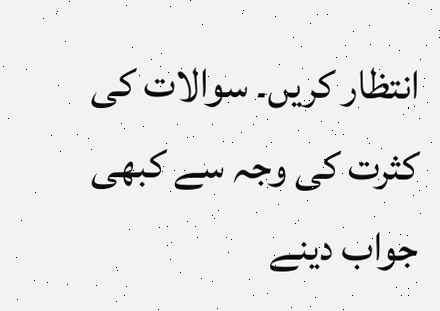انتظار کریں۔ سوالات کی کثرت کی وجہ سے کبھی جواب دینے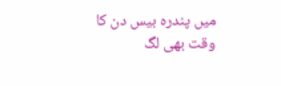میں پندرہ بیس دن کا وقت بھی لگ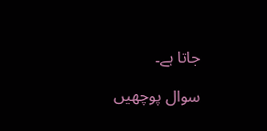جاتا ہے۔

سوال پوچھیں